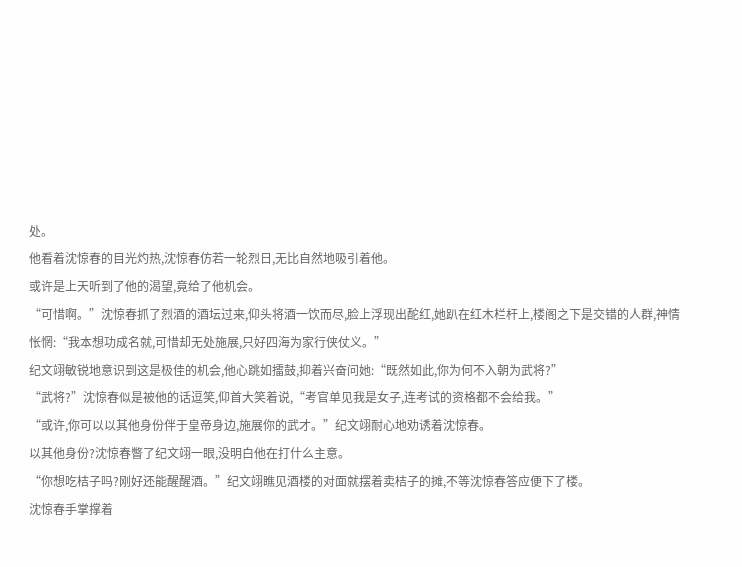处。
他看着沈惊春的目光灼热,沈惊春仿若一轮烈日,无比自然地吸引着他。
或许是上天听到了他的渴望,竟给了他机会。
“可惜啊。”沈惊春抓了烈酒的酒坛过来,仰头将酒一饮而尽,脸上浮现出酡红,她趴在红木栏杆上,楼阁之下是交错的人群,神情怅惘:“我本想功成名就,可惜却无处施展,只好四海为家行侠仗义。”
纪文翊敏锐地意识到这是极佳的机会,他心跳如擂鼓,抑着兴奋问她:“既然如此,你为何不入朝为武将?”
“武将?”沈惊春似是被他的话逗笑,仰首大笑着说,“考官单见我是女子,连考试的资格都不会给我。”
“或许,你可以以其他身份伴于皇帝身边,施展你的武才。”纪文翊耐心地劝诱着沈惊春。
以其他身份?沈惊春瞥了纪文翊一眼,没明白他在打什么主意。
“你想吃桔子吗?刚好还能醒醒酒。”纪文翊瞧见酒楼的对面就摆着卖桔子的摊,不等沈惊春答应便下了楼。
沈惊春手掌撑着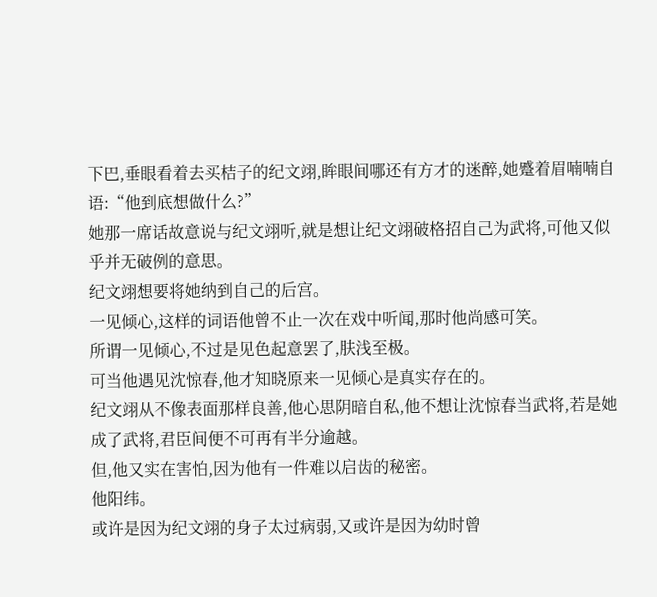下巴,垂眼看着去买桔子的纪文翊,眸眼间哪还有方才的迷醉,她蹙着眉喃喃自语:“他到底想做什么?”
她那一席话故意说与纪文翊听,就是想让纪文翊破格招自己为武将,可他又似乎并无破例的意思。
纪文翊想要将她纳到自己的后宫。
一见倾心,这样的词语他曾不止一次在戏中听闻,那时他尚感可笑。
所谓一见倾心,不过是见色起意罢了,肤浅至极。
可当他遇见沈惊春,他才知晓原来一见倾心是真实存在的。
纪文翊从不像表面那样良善,他心思阴暗自私,他不想让沈惊春当武将,若是她成了武将,君臣间便不可再有半分逾越。
但,他又实在害怕,因为他有一件难以启齿的秘密。
他阳纬。
或许是因为纪文翊的身子太过病弱,又或许是因为幼时曾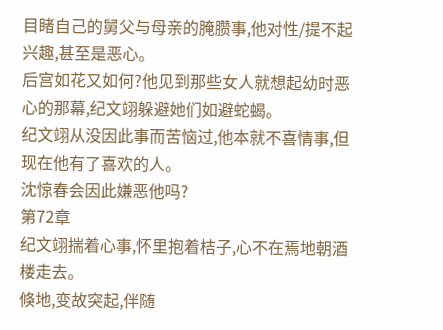目睹自己的舅父与母亲的腌臜事,他对性/提不起兴趣,甚至是恶心。
后宫如花又如何?他见到那些女人就想起幼时恶心的那幕,纪文翊躲避她们如避蛇蝎。
纪文翊从没因此事而苦恼过,他本就不喜情事,但现在他有了喜欢的人。
沈惊春会因此嫌恶他吗?
第72章
纪文翊揣着心事,怀里抱着桔子,心不在焉地朝酒楼走去。
倏地,变故突起,伴随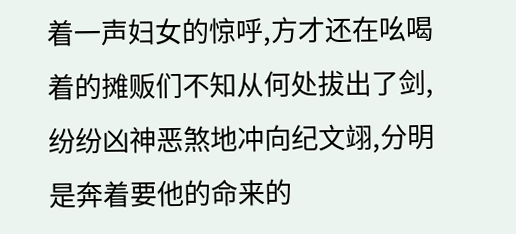着一声妇女的惊呼,方才还在吆喝着的摊贩们不知从何处拔出了剑,纷纷凶神恶煞地冲向纪文翊,分明是奔着要他的命来的